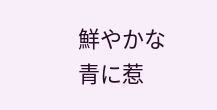鮮やかな青に惹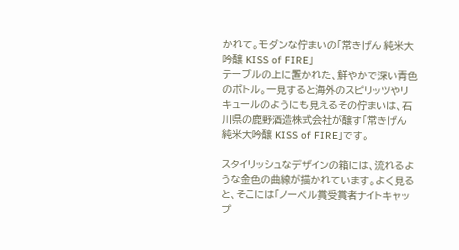かれて。モダンな佇まいの「常きげん 純米大吟醸 KISS of FIRE」
テーブルの上に置かれた、鮮やかで深い青色のボトル。一見すると海外のスピリッツやリキュールのようにも見えるその佇まいは、石川県の鹿野酒造株式会社が醸す「常きげん 純米大吟醸 KISS of FIRE」です。

スタイリッシュなデザインの箱には、流れるような金色の曲線が描かれています。よく見ると、そこには「ノーベル賞受賞者ナイトキャップ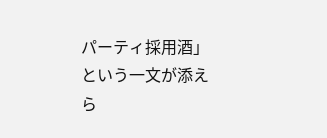パーティ採用酒」という一文が添えら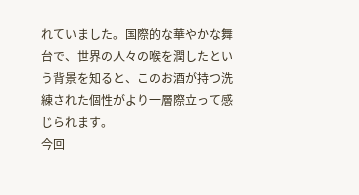れていました。国際的な華やかな舞台で、世界の人々の喉を潤したという背景を知ると、このお酒が持つ洗練された個性がより一層際立って感じられます。
今回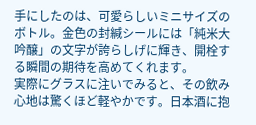手にしたのは、可愛らしいミニサイズのボトル。金色の封緘シールには「純米大吟醸」の文字が誇らしげに輝き、開栓する瞬間の期待を高めてくれます。
実際にグラスに注いでみると、その飲み心地は驚くほど軽やかです。日本酒に抱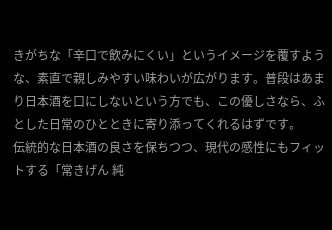きがちな「辛口で飲みにくい」というイメージを覆すような、素直で親しみやすい味わいが広がります。普段はあまり日本酒を口にしないという方でも、この優しさなら、ふとした日常のひとときに寄り添ってくれるはずです。
伝統的な日本酒の良さを保ちつつ、現代の感性にもフィットする「常きげん 純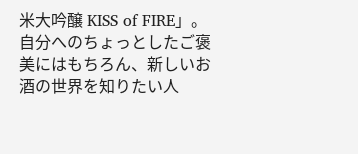米大吟醸 KISS of FIRE」。自分へのちょっとしたご褒美にはもちろん、新しいお酒の世界を知りたい人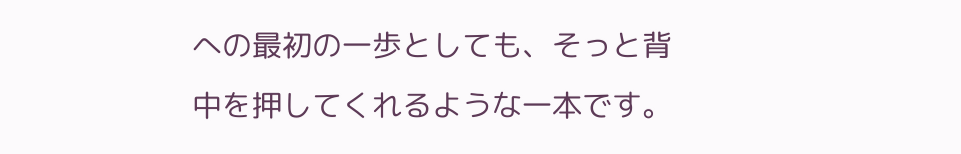への最初の一歩としても、そっと背中を押してくれるような一本です。